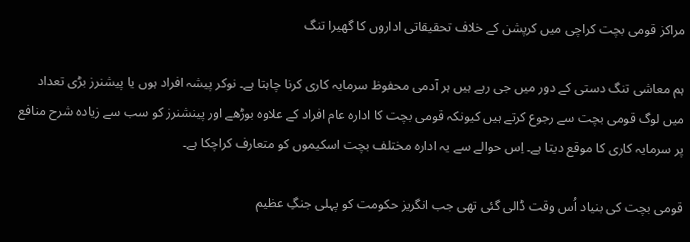مراکز قومی بچت کراچی میں کرپشن کے خلاف تحقیقاتی اداروں کا گھیرا تنگ

ہم معاشی تنگ دستی کے دور میں جی رہے ہیں ہر آدمی محفوظ سرمایہ کاری کرنا چاہتا ہے۔ نوکر پیشہ افراد ہوں یا پیشنرز بڑی تعداد میں لوگ قومی بچت سے رجوع کرتے ہیں کیونکہ قومی بچت کا ادارہ عام افراد کے علاوہ بوڑھے اور پینشنرز کو سب سے زیادہ شرح منافع پر سرمایہ کاری کا موقع دیتا ہے۔ اِس حوالے سے یہ ادارہ مختلف بچت اسکیموں کو متعارف کراچکا ہے۔

قومی بچت کی بنیاد اُس وقت ڈالی گئی تھی جب انگریز حکومت کو پہلی جنگِ عظیم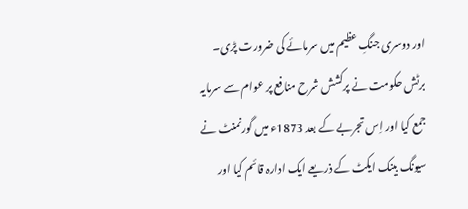اور دوسری جنگِ عظیم میں سرمائے کی ضرورت پڑی۔ برٹش حکومت نے پرکشش شرح منافع پر عوام سے سرمایہ جمع کیا اور اِس تجربے کے بعد 1873ء میں گورنمنٹ نے سیونگ بینک ایکٹ کے ذریعے ایک ادارہ قائم کیا اور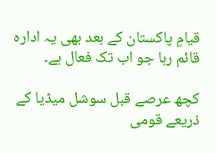قیامِ پاکستان کے بعد بھی یہ ادارہ قائم رہا جو اب تک فعال ہے۔

کچھ عرصے قبل سوشل میڈیا کے ذریعے قومی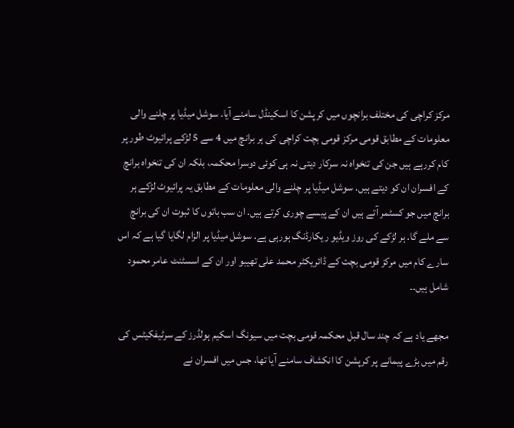مرکز کراچی کی مختلف برانچوں میں کرپشن کا اسکینڈل سامنے آیا. سوشل میڈیا پر چلنے والی معلومات کے مطابق قومی مرکز قومی بچت کراچی کی ہر برانچ میں 4 سے 5 لڑکے پرائیوٹ طور پر کام کررہے ہیں جن کی تنخواہ نہ سرکار دیتی نہ ہی کوئی دوسرا محکمہ، بلکہ ان کی تنخواہ برانچ کے افسران ان کو دیتے ہیں. سوشل میڈیا پر چلنے والی معلومات کے مطابق یہ پرائیوٹ لڑکے ہر برانچ میں جو کسٹمر آتے ہیں ان کے پیسے چوری کرتے ہیں. ان سب باتوں کا ثبوت ان کی برانچ سے ملے گا. ہر لڑکے کی روز ویڈیو ریکارڈنگ ہورہی ہے. سوشل میڈیا پر الزام لگایا گیا ہے کہ اس سارے کام میں مرکز قومی بچت کے ڈائریکٹر محمد علی تھیبو اور ان کے اسسٹنٹ عامر محمود شامل ہیں۔۔

مجھے یاد ہے کہ چند سال قبل محکمہ قومی بچت میں سیونگ اسکیم ہولڈرز کے سرٹیفکیٹس کی رقم میں بڑے پیمانے پر کرپشن کا انکشاف سامنے آیا تھا، جس میں افسران نے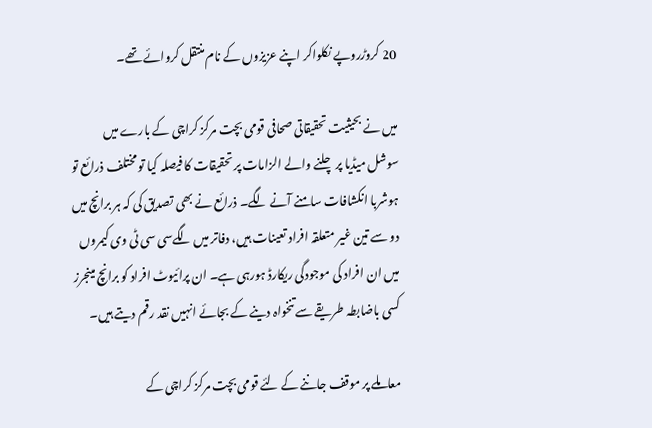20 کروڑروپے نکلواکر اپنے عزیزوں کے نام منتقل کروائے تھے۔

میں نے بحیثیت تحقیقاتی صحافی قومی بچت مرکز کراچی کے بارے میں سوشل میڈیا پر چلنے والے الزامات پر تحقیقات کا فیصلہ کیا تو مختلف ذرائع تو ہوشربا انکشافات سامنے آنے لگے۔ ذرائع نے بھی تصدیق کی کہ ہر برانچ میں دو سے تین غیر متعلقہ افراد تعینات ہیں، دفاتر میں لگےسی سی ٹی وی کیمروں میں ان افراد کی موجودگی ریکارڈ ہورہی ہے۔ ان پرائیوٹ افراد کو برانچ مینجرز کسی باضابطہ طریقے سے تنخواہ دینے کے بجائے انہیں نقد رقم دیتے ہیں۔

معاملے پر موقف جاننے کے لئے قومی بچت مرکز کراچی کے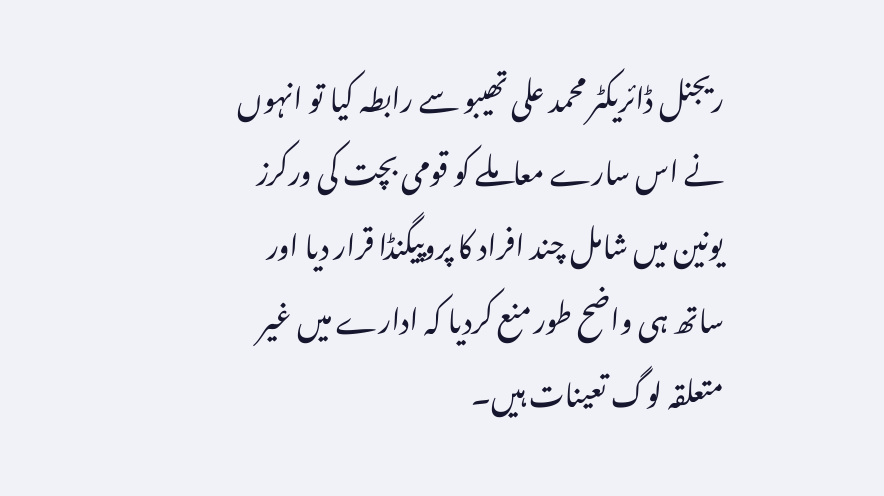ریجنل ڈائریکٹر محمد علی تھیبو سے رابطہ کیا تو انہوں نے اس سارے معاملے کو قومی بچت کی ورکرز یونین میں شامل چند افراد کا پروپیگنڈا قرار دیا اور ساتھ ہی واضح طور منع کردیا کہ ادارے میں غیر متعلقہ لوگ تعینات ہیں۔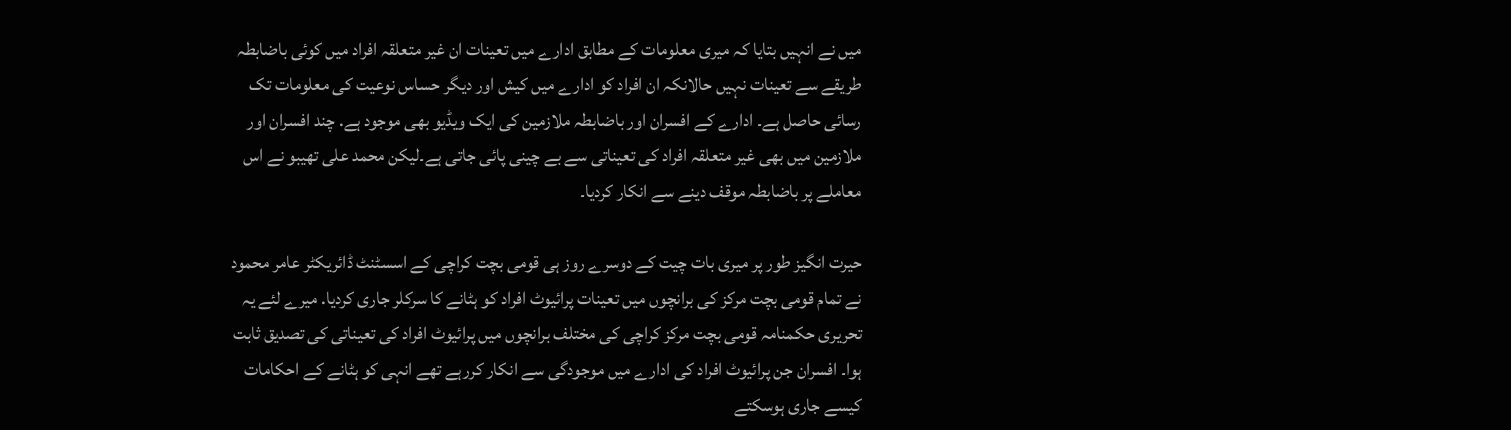میں نے انہیں بتایا کہ میری معلومات کے مطابق ادارے میں تعینات ان غیر متعلقہ افراد میں کوئی باضابطہ طریقے سے تعینات نہیں حالانکہ ان افراد کو ادارے میں کیش اور دیگر حساس نوعیت کی معلومات تک رسائی حاصل ہے۔ ادارے کے افسران اور باضابطہ ملازمین کی ایک ویڈیو بھی موجود ہے. چند افسران اور ملازمین میں بھی غیر متعلقہ افراد کی تعیناتی سے بے چینی پائی جاتی ہے۔لیکن محمد علی تھیبو نے اس معاملے پر باضابطہ موقف دینے سے انکار کردیا۔

حیرت انگیز طور پر میری بات چیت کے دوسرے روز ہی قومی بچت کراچی کے اسسٹنٹ ڈائریکٹر عامر محمود نے تمام قومی بچت مرکز کی برانچوں میں تعینات پرائیوٹ افراد کو ہٹانے کا سرکلر جاری کردیا. میرے لئے یہ تحریری حکمنامہ قومی بچت مرکز کراچی کی مختلف برانچوں میں پرائیوٹ افراد کی تعیناتی کی تصدیق ثابت ہوا۔ افسران جن پرائیوٹ افراد کی ادارے میں موجودگی سے انکار کررہے تھے انہی کو ہٹانے کے احکامات کیسے جاری ہوسکتے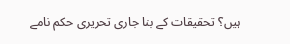ہیں؟ تحقیقات کے بنا جاری تحریری حکم نامے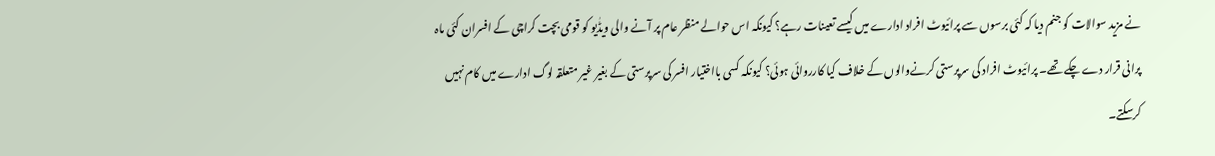نے مزید سوالات کو جنم دیا کہ کئی برسوں سے پرائیوٹ افراد ادارے میں کیسے تعینات رہے؟ کیونکہ اس حوالے منظر عام پر آنے والی ویڈٰیو کو قومی بچت کراچی کے افسران کئی ماہ پرانی قرار دے چکے تھے۔ پرائیوٹ افراد کی سرپرستی کرنےوالوں کے خلاف کیا کارروائی ہوئی؟ کیونکہ کسی بااختیار افسر کی سرپرستی کے بغیر غیر متعلقہ لوگ ادارے میں کام نہیں کرسکتے۔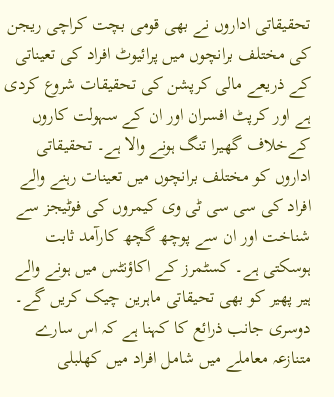تحقیقاتی اداروں نے بھی قومی بچت کراچی ریجن کی مختلف برانچوں میں پرائیوٹ افراد کی تعیناتی کے ذریعے مالی کرپشن کی تحقیقات شروع کردی ہے اور کرپٹ افسران اور ان کے سہولت کاروں کےخلاف گھیرا تنگ ہونے والا ہے۔ تحقیقاتی اداروں کو مختلف برانچوں میں تعینات رہنے والے افراد کی سی سی ٹی وی کیمروں کی فوٹیجز سے شناخت اور ان سے پوچھ گچھ کارآمد ثابت ہوسکتی ہے۔ کسٹمرز کے اکاؤنٹس میں ہونے والے ہیر پھیر کو بھی تحیقاتی ماہرین چیک کریں گے۔ دوسری جانب ذرائع کا کہنا ہے کہ اس سارے متنازعہ معاملے میں شامل افراد میں کھلبلی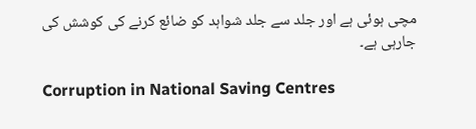مچی ہوئی ہے اور جلد سے جلد شواہد کو ضائع کرنے کی کوشش کی جارہی ہے۔

Corruption in National Saving Centres